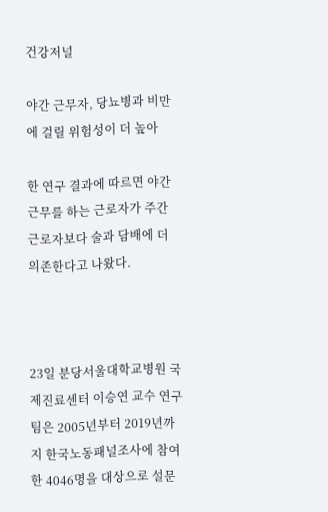건강저널

야간 근무자, 당뇨병과 비만에 걸릴 위험성이 더 높아

한 연구 결과에 따르면 야간 근무를 하는 근로자가 주간 근로자보다 술과 담배에 더 의존한다고 나왔다.



23일 분당서울대학교병원 국제진료센터 이승연 교수 연구팀은 2005년부터 2019년까지 한국노동패널조사에 참여한 4046명을 대상으로 설문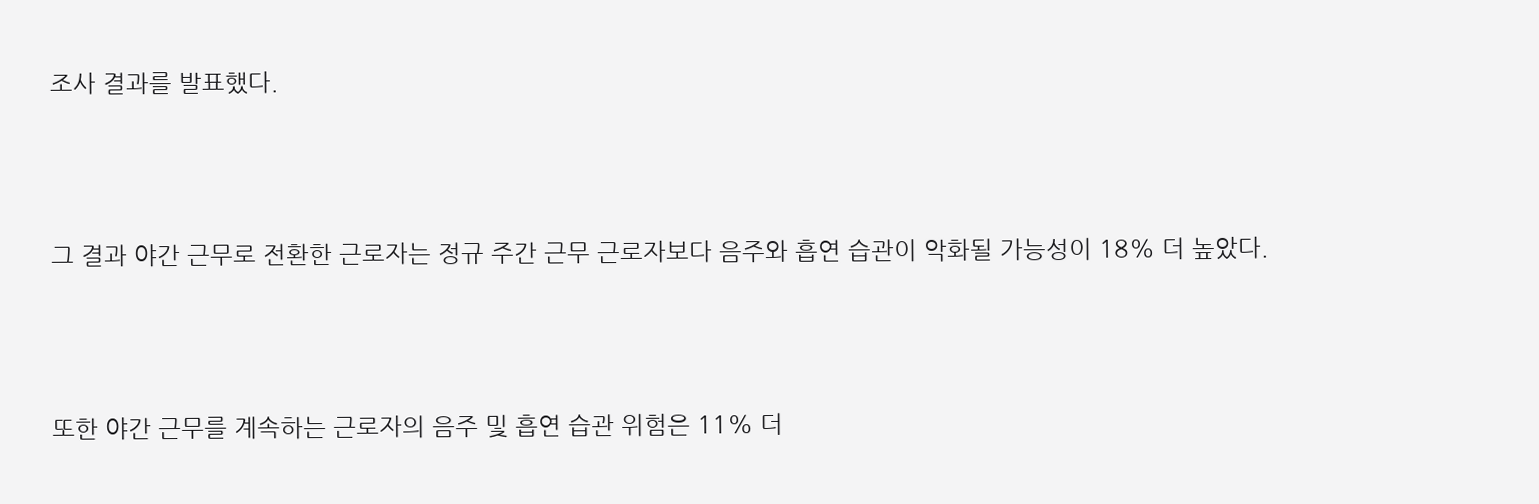조사 결과를 발표했다.



그 결과 야간 근무로 전환한 근로자는 정규 주간 근무 근로자보다 음주와 흡연 습관이 악화될 가능성이 18% 더 높았다.



또한 야간 근무를 계속하는 근로자의 음주 및 흡연 습관 위험은 11% 더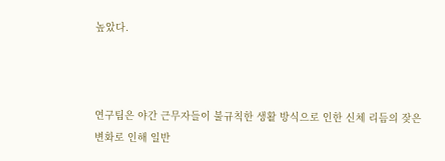높았다.



연구팀은 야간 근무자들이 불규칙한 생활 방식으로 인한 신체 리듬의 잦은 변화로 인해 일반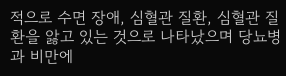적으로 수면 장애, 심혈관 질환, 심혈관 질환을 앓고 있는 것으로 나타났으며 당뇨병과 비만에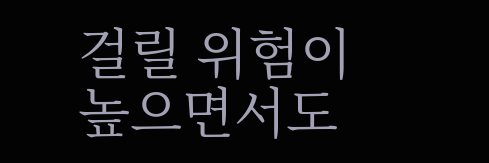걸릴 위험이 높으면서도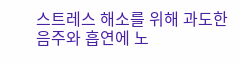스트레스 해소를 위해 과도한 음주와 흡연에 노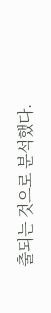출되는 것으로 분석했다.